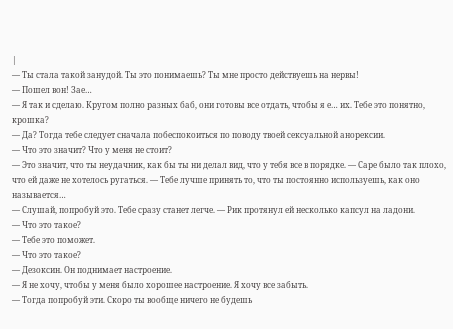|
— Ты стала такой занудой. Ты это понимаешь? Ты мне просто действуешь на нервы!
— Пошел вон! Зае…
— Я так и сделаю. Кругом полно разных баб, они готовы все отдать, чтобы я е… их. Тебе это понятно, крошка?
— Да? Тогда тебе следует сначала побеспокоиться по поводу твоей сексуальной анорексии.
— Что это значит? Что у меня не стоит?
— Это значит, что ты неудачник, как бы ты ни делал вид, что у тебя все в порядке. — Саре было так плохо, что ей даже не хотелось ругаться. — Тебе лучше принять то, что ты постоянно используешь, как оно называется…
— Слушай, попробуй это. Тебе сразу станет легче. — Рик протянул ей несколько капсул на ладони.
— Что это такое?
— Тебе это поможет.
— Что это такое?
— Дезоксин. Он поднимает настроение.
— Я не хочу, чтобы у меня было хорошее настроение. Я хочу все забыть.
— Тогда попробуй эти. Скоро ты вообще ничего не будешь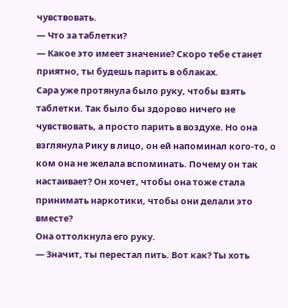чувствовать.
— Что за таблетки?
— Какое это имеет значение? Скоро тебе станет приятно, ты будешь парить в облаках.
Сара уже протянула было руку, чтобы взять таблетки. Так было бы здорово ничего не чувствовать, а просто парить в воздухе. Но она взглянула Рику в лицо, он ей напоминал кого-то, о ком она не желала вспоминать. Почему он так настаивает? Он хочет, чтобы она тоже стала принимать наркотики, чтобы они делали это вместе?
Она оттолкнула его руку.
— Значит, ты перестал пить. Вот как? Ты хоть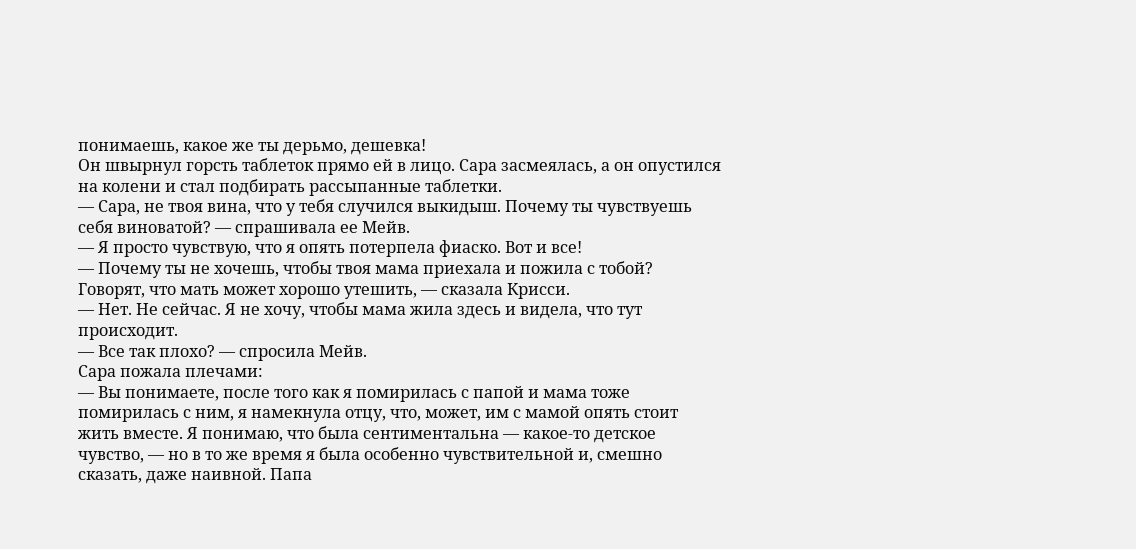понимаешь, какое же ты дерьмо, дешевка!
Он швырнул горсть таблеток прямо ей в лицо. Сара засмеялась, а он опустился на колени и стал подбирать рассыпанные таблетки.
— Сара, не твоя вина, что у тебя случился выкидыш. Почему ты чувствуешь себя виноватой? — спрашивала ее Мейв.
— Я просто чувствую, что я опять потерпела фиаско. Вот и все!
— Почему ты не хочешь, чтобы твоя мама приехала и пожила с тобой? Говорят, что мать может хорошо утешить, — сказала Крисси.
— Нет. Не сейчас. Я не хочу, чтобы мама жила здесь и видела, что тут происходит.
— Все так плохо? — спросила Мейв.
Сара пожала плечами:
— Вы понимаете, после того как я помирилась с папой и мама тоже помирилась с ним, я намекнула отцу, что, может, им с мамой опять стоит жить вместе. Я понимаю, что была сентиментальна — какое-то детское чувство, — но в то же время я была особенно чувствительной и, смешно сказать, даже наивной. Папа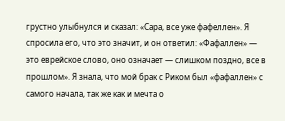грустно улыбнулся и сказал: «Сара, все уже фафеллен». Я спросила его, что это значит, и он ответил: «Фафаллен» — это еврейское слово, оно означает — слишком поздно, все в прошлом». Я знала, что мой брак с Риком был «фафаллен» с самого начала, так же как и мечта о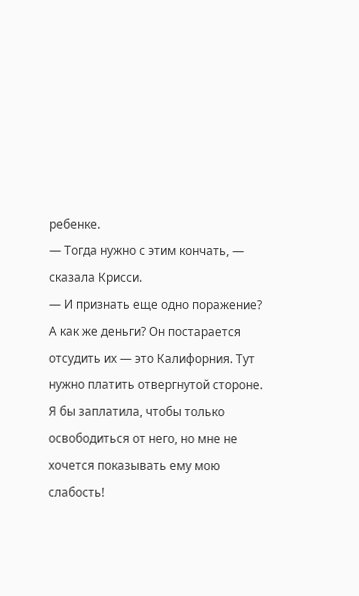ребенке.
— Тогда нужно с этим кончать, — сказала Крисси.
— И признать еще одно поражение? А как же деньги? Он постарается отсудить их — это Калифорния. Тут нужно платить отвергнутой стороне. Я бы заплатила, чтобы только освободиться от него, но мне не хочется показывать ему мою слабость!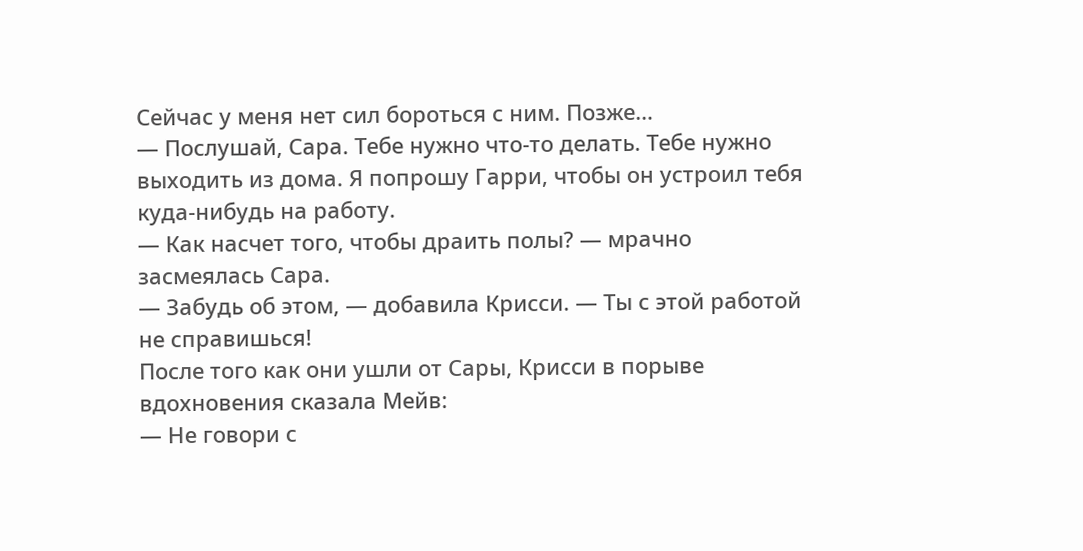Сейчас у меня нет сил бороться с ним. Позже…
— Послушай, Сара. Тебе нужно что-то делать. Тебе нужно выходить из дома. Я попрошу Гарри, чтобы он устроил тебя куда-нибудь на работу.
— Как насчет того, чтобы драить полы? — мрачно засмеялась Сара.
— Забудь об этом, — добавила Крисси. — Ты с этой работой не справишься!
После того как они ушли от Сары, Крисси в порыве вдохновения сказала Мейв:
— Не говори с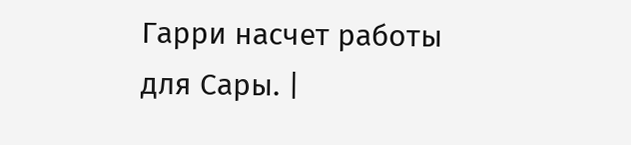Гарри насчет работы для Сары. |